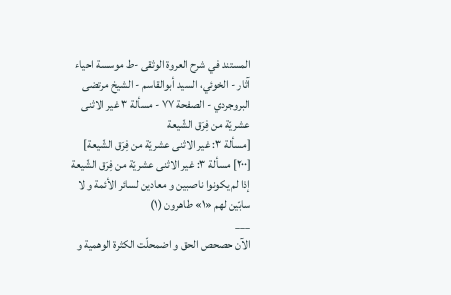المستند في شرح العروة الوثقى -ط موسسة احياء آثار - الخوئي، السيد أبوالقاسم - الشيخ مرتضى البروجردي - الصفحة ٧٧ - مسألة ٣ غیر الاثنی عشریّة من فِرَق الشّیعة
[مسألة ٣: غیر الاثنی عشریّة من فِرَق الشّیعة]
[٢٠٠] مسألة ٣: غیر الاثنی عشریّة من فِرَق الشّیعة إذا لم یکونوا ناصبین و معادین لسائر الأئمة و لا سابّین لهم «١» طاهرون (١)
___
الآن حصحص الحق و اضمحلّت الکثرة الوهمیة و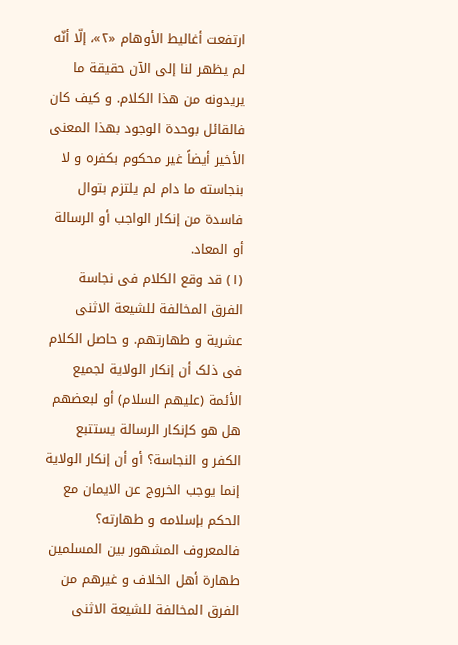ارتفعت أغالیط الأوهام «٢»، إلّا أنّه لم یظهر لنا إلی الآن حقیقة ما یریدونه من هذا الکلام. و کیف کان فالقائل بوحدة الوجود بهذا المعنی الأخیر أیضاً غیر محکوم بکفره و لا بنجاسته ما دام لم یلتزم بتوال فاسدة من إنکار الواجب أو الرسالة أو المعاد.
(١) قد وقع الکلام فی نجاسة الفرق المخالفة للشیعة الاثنی عشریة و طهارتهم. و حاصل الکلام فی ذلک أن إنکار الولایة لجمیع الأئمة (علیهم السلام) أو لبعضهم هل هو کإنکار الرسالة یستتبع الکفر و النجاسة؟ أو أن إنکار الولایة إنما یوجب الخروج عن الایمان مع الحکم بإسلامه و طهارته؟ فالمعروف المشهور بین المسلمین طهارة أهل الخلاف و غیرهم من الفرق المخالفة للشیعة الاثنی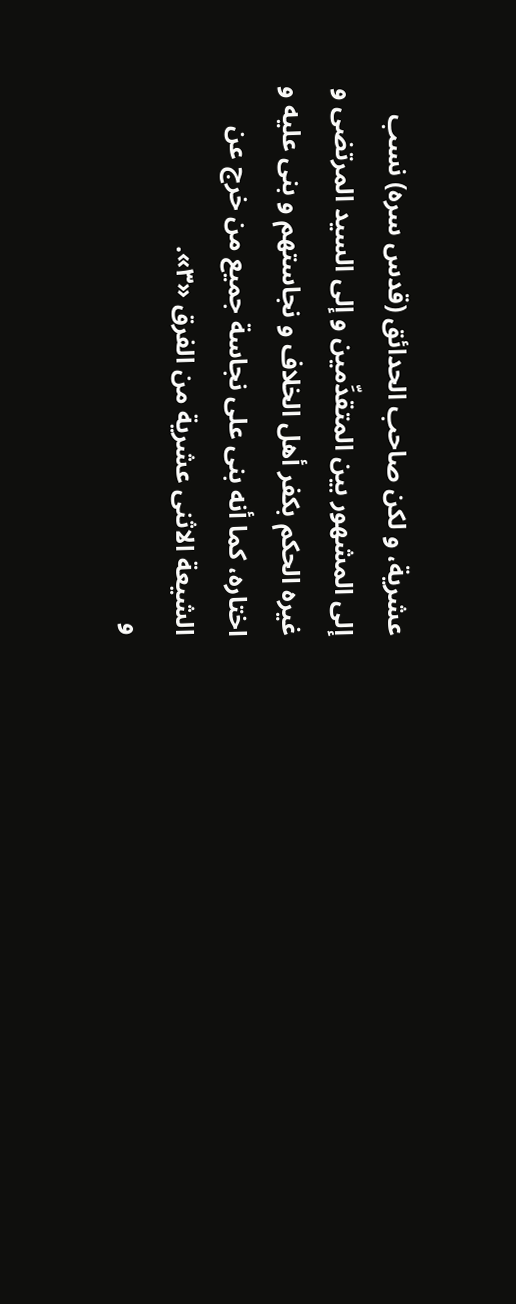عشریة، و لکن صاحب الحدائق (قدس سره) نسب إلی المشهور بین المتقدِّمین و إلی السید المرتضی و غیره الحکم بکفر أهل الخلاف و نجاستهم و بنی علیه و اختاره، کما أنه بنی علی نجاسة جمیع من خرج عن الشیعة الاثنی عشریة من الفرق «٣».
و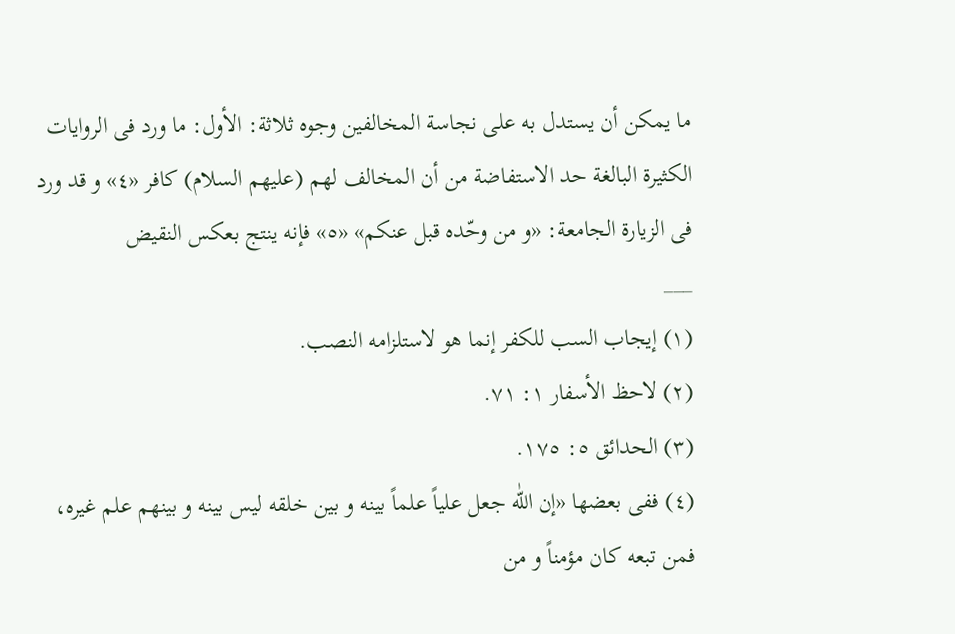ما یمکن أن یستدل به علی نجاسة المخالفین وجوه ثلاثة: الأول: ما ورد فی الروایات الکثیرة البالغة حد الاستفاضة من أن المخالف لهم (علیهم السلام) کافر «٤» و قد ورد فی الزیارة الجامعة: «و من وحّده قبل عنکم» «٥» فإنه ینتج بعکس النقیض
___
(١) إیجاب السب للکفر إنما هو لاستلزامه النصب.
(٢) لاحظ الأسفار ١: ٧١.
(٣) الحدائق ٥: ١٧٥.
(٤) ففی بعضها «إن اللّٰه جعل علیاً علماً بینه و بین خلقه لیس بینه و بینهم علم غیره، فمن تبعه کان مؤمناً و من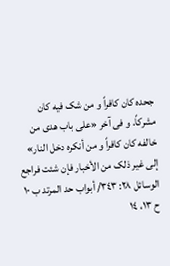جحده کان کافراً و من شک فیه کان مشرکاً. و فی آخر «علی باب هدی من خالفه کان کافراً و من أنکره دخل النار» إلی غیر ذلک من الأخبار فإن شئت فراجع الوسائل ٢٨: ٣٤٣/ أبواب حد المرتد ب ١٠ ح ١٣، ١٤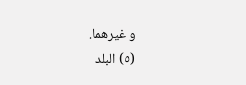و غیرهما.
(٥) البلد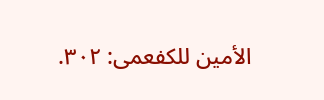الأمین للکفعمی: ٣٠٢.